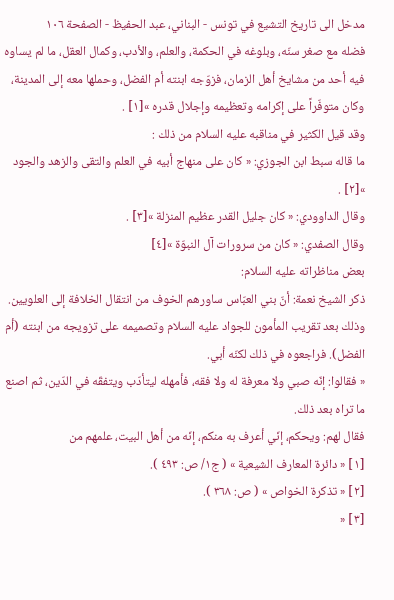مدخل الى تاريخ التشيع في تونس - البناني، عبد الحفيظ - الصفحة ١٠٦
فضله مع صغر سنّه، وبلوغه في الحكمة، والعلم، والأدب، وكمال العقل، ما لم يساوه فيه أحد من مشايخ أهل الزمان، فزوّجه ابنته أم الفضل، وحملها معه إلى المدينة، وكان متوفّراً على إكرامه وتعظيمه وإجلال قدره »[١] .
وقد قيل الكثير في مناقبه عليه السلام من ذلك :
ما قاله سبط ابن الجوزي: « كان على منهاج أبيه في العلم والتقى والزهد والجود »[٢] .
وقال الداوودي: « كان جليل القدر عظيم المنزلة »[٣] .
وقال الصفدي: « كان من سرورات آل النبوّة »[٤]
بعض مناظراته عليه السلام:
ذكر الشيخ نعمة: أنّ بني العبّاس ساورهم الخوف من انتقال الخلافة إلى العلويين. وذلك بعد تقريب المأمون للجواد عليه السلام وتصميمه على تزويجه من ابنته (أم الفضل). فراجعوه في ذلك لكنّه أبي.
« فقالوا: إنّه صبي ولا معرفة له ولا فقه، فأمهله ليتأدّب ويتفقّه في الدّين، ثم اصنع ما تراه بعد ذلك.
فقال لهم: ويحكم، إنّي أعرف به منكم، إنّه من أهل البيت، علمهم من
[١] « دائرة المعارف الشيعية » ( ج١/ ص: ٤٩٣ ).
[٢] « تذكرة الخواص » ( ص: ٣٦٨ ).
[٣] «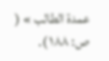عمدة الطالب » ( ص: ١٨٨ ).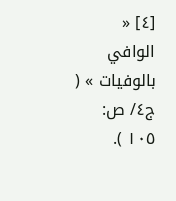[٤] « الوافي بالوفيات » ( ج٤/ ص: ١٠٥ ).